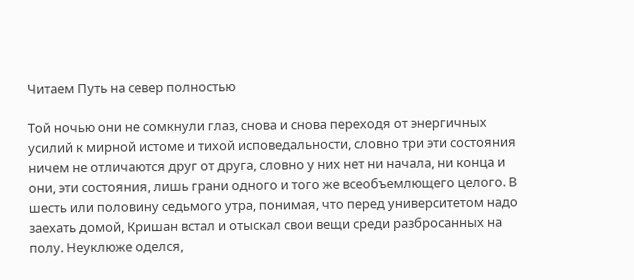Читаем Путь на север полностью

Той ночью они не сомкнули глаз, снова и снова переходя от энергичных усилий к мирной истоме и тихой исповедальности, словно три эти состояния ничем не отличаются друг от друга, словно у них нет ни начала, ни конца и они, эти состояния, лишь грани одного и того же всеобъемлющего целого. В шесть или половину седьмого утра, понимая, что перед университетом надо заехать домой, Кришан встал и отыскал свои вещи среди разбросанных на полу. Неуклюже оделся,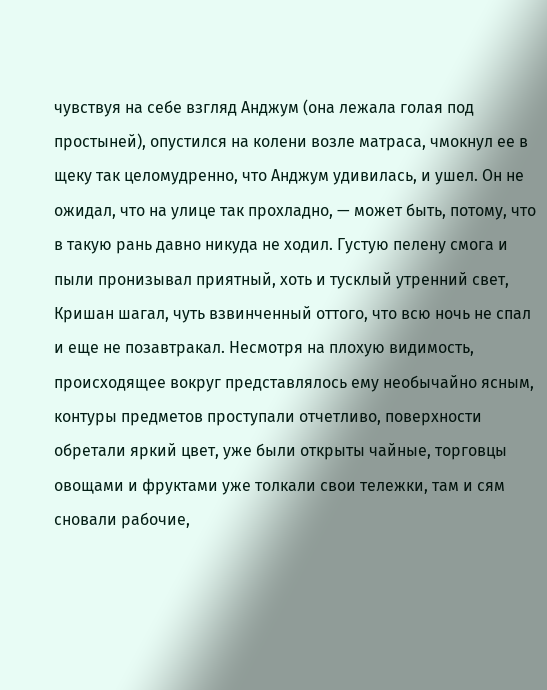чувствуя на себе взгляд Анджум (она лежала голая под простыней), опустился на колени возле матраса, чмокнул ее в щеку так целомудренно, что Анджум удивилась, и ушел. Он не ожидал, что на улице так прохладно, — может быть, потому, что в такую рань давно никуда не ходил. Густую пелену смога и пыли пронизывал приятный, хоть и тусклый утренний свет, Кришан шагал, чуть взвинченный оттого, что всю ночь не спал и еще не позавтракал. Несмотря на плохую видимость, происходящее вокруг представлялось ему необычайно ясным, контуры предметов проступали отчетливо, поверхности обретали яркий цвет, уже были открыты чайные, торговцы овощами и фруктами уже толкали свои тележки, там и сям сновали рабочие,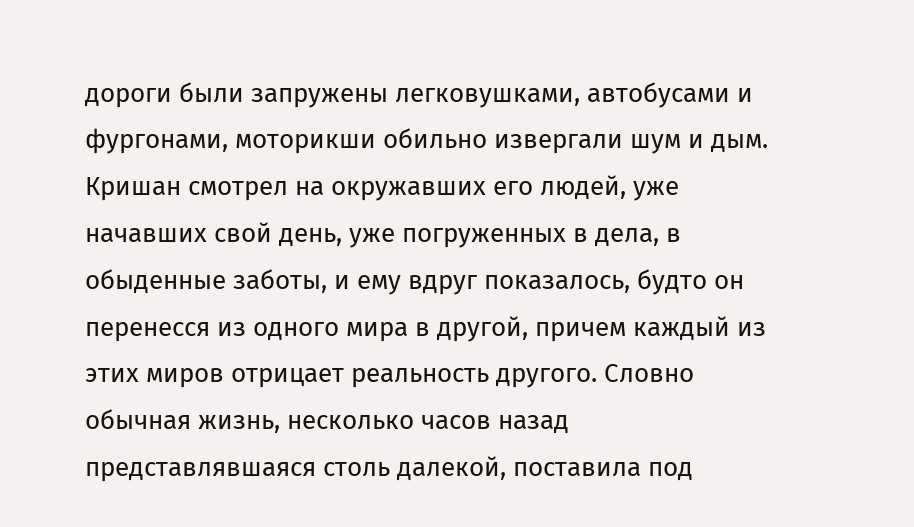дороги были запружены легковушками, автобусами и фургонами, моторикши обильно извергали шум и дым. Кришан смотрел на окружавших его людей, уже начавших свой день, уже погруженных в дела, в обыденные заботы, и ему вдруг показалось, будто он перенесся из одного мира в другой, причем каждый из этих миров отрицает реальность другого. Словно обычная жизнь, несколько часов назад представлявшаяся столь далекой, поставила под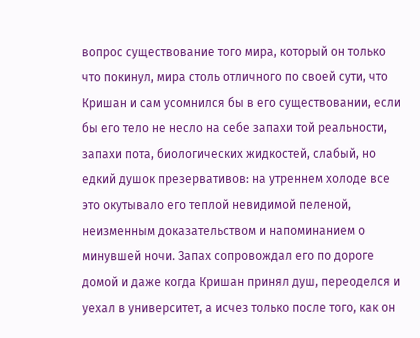вопрос существование того мира, который он только что покинул, мира столь отличного по своей сути, что Кришан и сам усомнился бы в его существовании, если бы его тело не несло на себе запахи той реальности, запахи пота, биологических жидкостей, слабый, но едкий душок презервативов: на утреннем холоде все это окутывало его теплой невидимой пеленой, неизменным доказательством и напоминанием о минувшей ночи. Запах сопровождал его по дороге домой и даже когда Кришан принял душ, переоделся и уехал в университет, а исчез только после того, как он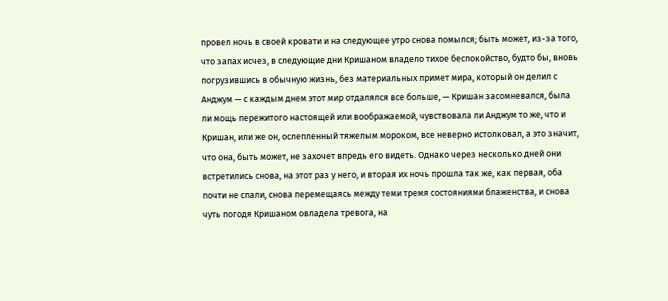провел ночь в своей кровати и на следующее утро снова помылся; быть может, из-за того, что запах исчез, в следующие дни Кришаном владело тихое беспокойство, будто бы, вновь погрузившись в обычную жизнь, без материальных примет мира, который он делил с Анджум — с каждым днем этот мир отдалялся все больше, — Кришан засомневался, была ли мощь пережитого настоящей или воображаемой, чувствовала ли Анджум то же, что и Кришан, или же он, ослепленный тяжелым мороком, все неверно истолковал, а это значит, что она, быть может, не захочет впредь его видеть. Однако через несколько дней они встретились снова, на этот раз у него, и вторая их ночь прошла так же, как первая, оба почти не спали, снова перемещаясь между теми тремя состояниями блаженства, и снова чуть погодя Кришаном овладела тревога, на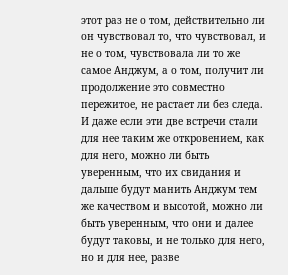этот раз не о том, действительно ли он чувствовал то, что чувствовал, и не о том, чувствовала ли то же самое Анджум, а о том, получит ли продолжение это совместно пережитое, не растает ли без следа. И даже если эти две встречи стали для нее таким же откровением, как для него, можно ли быть уверенным, что их свидания и дальше будут манить Анджум тем же качеством и высотой, можно ли быть уверенным, что они и далее будут таковы, и не только для него, но и для нее, разве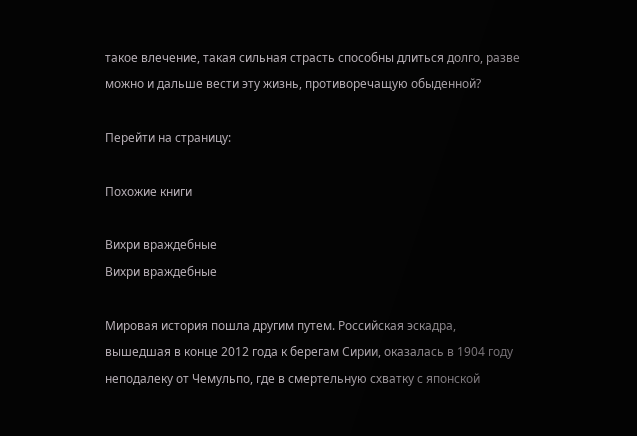такое влечение, такая сильная страсть способны длиться долго, разве можно и дальше вести эту жизнь, противоречащую обыденной?

Перейти на страницу:

Похожие книги

Вихри враждебные
Вихри враждебные

Мировая история пошла другим путем. Российская эскадра, вышедшая в конце 2012 года к берегам Сирии, оказалась в 1904 году неподалеку от Чемульпо, где в смертельную схватку с японской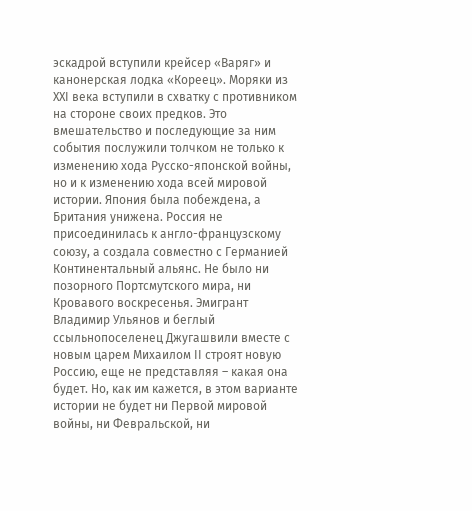эскадрой вступили крейсер «Варяг» и канонерская лодка «Кореец». Моряки из XXI века вступили в схватку с противником на стороне своих предков. Это вмешательство и последующие за ним события послужили толчком не только к изменению хода Русско-японской войны, но и к изменению хода всей мировой истории. Япония была побеждена, а Британия унижена. Россия не присоединилась к англо-французскому союзу, а создала совместно с Германией Континентальный альянс. Не было ни позорного Портсмутского мира, ни Кровавого воскресенья. Эмигрант Владимир Ульянов и беглый ссыльнопоселенец Джугашвили вместе с новым царем Михаилом II строят новую Россию, еще не представляя – какая она будет. Но, как им кажется, в этом варианте истории не будет ни Первой мировой войны, ни Февральской, ни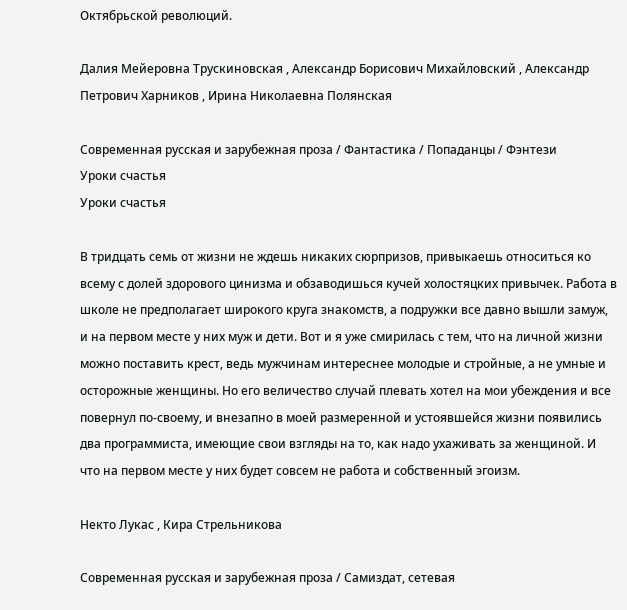Октябрьской революций.

Далия Мейеровна Трускиновская , Александр Борисович Михайловский , Александр Петрович Харников , Ирина Николаевна Полянская

Современная русская и зарубежная проза / Фантастика / Попаданцы / Фэнтези
Уроки счастья
Уроки счастья

В тридцать семь от жизни не ждешь никаких сюрпризов, привыкаешь относиться ко всему с долей здорового цинизма и обзаводишься кучей холостяцких привычек. Работа в школе не предполагает широкого круга знакомств, а подружки все давно вышли замуж, и на первом месте у них муж и дети. Вот и я уже смирилась с тем, что на личной жизни можно поставить крест, ведь мужчинам интереснее молодые и стройные, а не умные и осторожные женщины. Но его величество случай плевать хотел на мои убеждения и все повернул по-своему, и внезапно в моей размеренной и устоявшейся жизни появились два программиста, имеющие свои взгляды на то, как надо ухаживать за женщиной. И что на первом месте у них будет совсем не работа и собственный эгоизм.

Некто Лукас , Кира Стрельникова

Современная русская и зарубежная проза / Самиздат, сетевая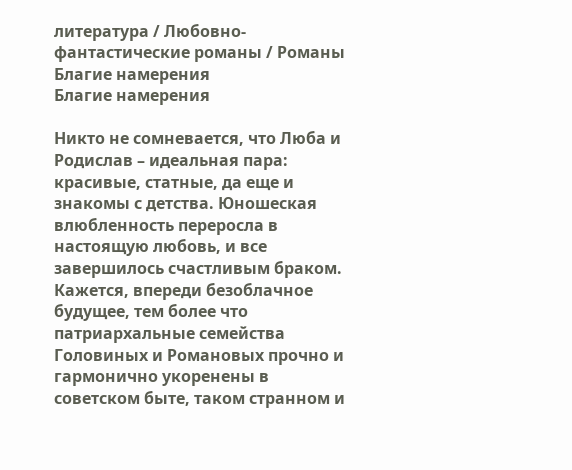литература / Любовно-фантастические романы / Романы
Благие намерения
Благие намерения

Никто не сомневается, что Люба и Родислав – идеальная пара: красивые, статные, да еще и знакомы с детства. Юношеская влюбленность переросла в настоящую любовь, и все завершилось счастливым браком. Кажется, впереди безоблачное будущее, тем более что патриархальные семейства Головиных и Романовых прочно и гармонично укоренены в советском быте, таком странном и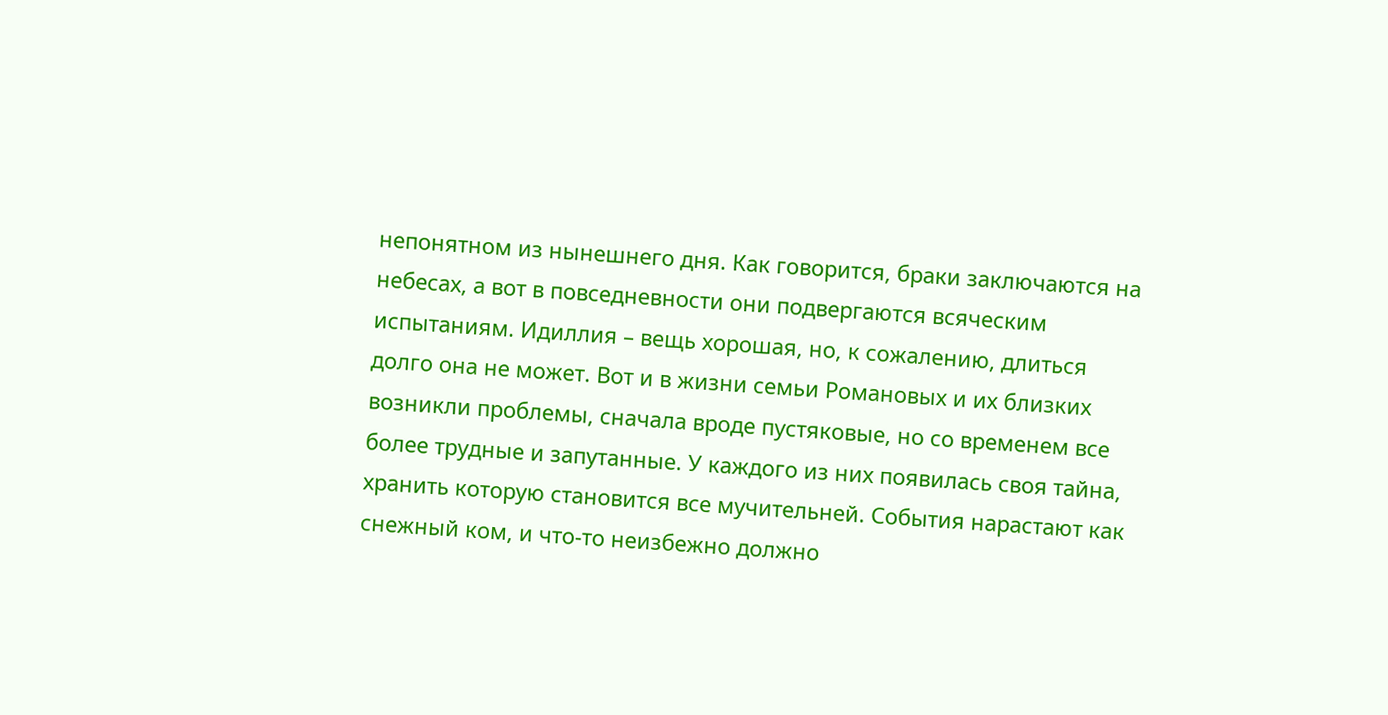непонятном из нынешнего дня. Как говорится, браки заключаются на небесах, а вот в повседневности они подвергаются всяческим испытаниям. Идиллия – вещь хорошая, но, к сожалению, длиться долго она не может. Вот и в жизни семьи Романовых и их близких возникли проблемы, сначала вроде пустяковые, но со временем все более трудные и запутанные. У каждого из них появилась своя тайна, хранить которую становится все мучительней. События нарастают как снежный ком, и что-то неизбежно должно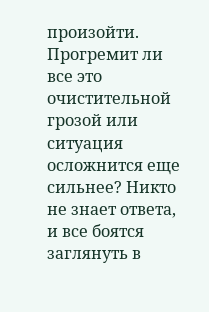произойти. Прогремит ли все это очистительной грозой или ситуация осложнится еще сильнее? Никто не знает ответа, и все боятся заглянуть в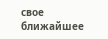свое ближайшее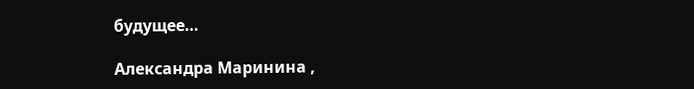будущее…

Александра Маринина ,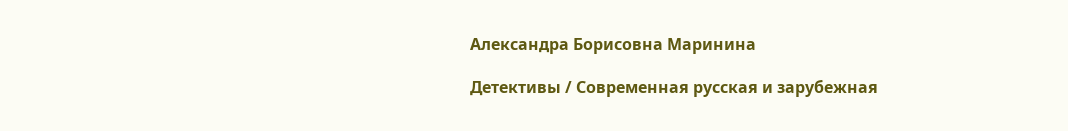Александра Борисовна Маринина

Детективы / Современная русская и зарубежная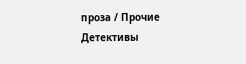проза / Прочие Детективы